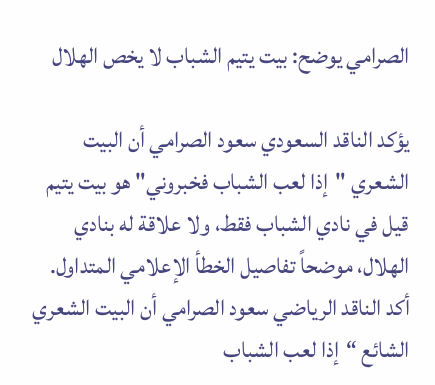الصرامي يوضح: بيت يتيم الشباب لا يخص الهلال

يؤكد الناقد السعودي سعود الصرامي أن البيت الشعري "إذا لعب الشباب فخبروني" هو بيت يتيم قيل في نادي الشباب فقط، ولا علاقة له بنادي الهلال، موضحاً تفاصيل الخطأ الإعلامي المتداول.
أكد الناقد الرياضي سعود الصرامي أن البيت الشعري الشائع “إذا لعب الشباب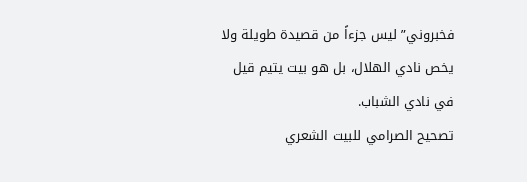فخبروني” ليس جزءاً من قصيدة طويلة ولا يخص نادي الهلال، بل هو بيت يتيم قيل في نادي الشباب.
تصحيح الصرامي للبيت الشعري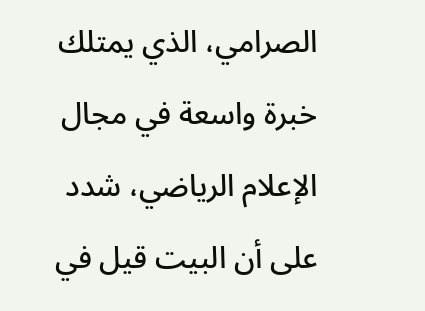الصرامي، الذي يمتلك خبرة واسعة في مجال الإعلام الرياضي، شدد على أن البيت قيل في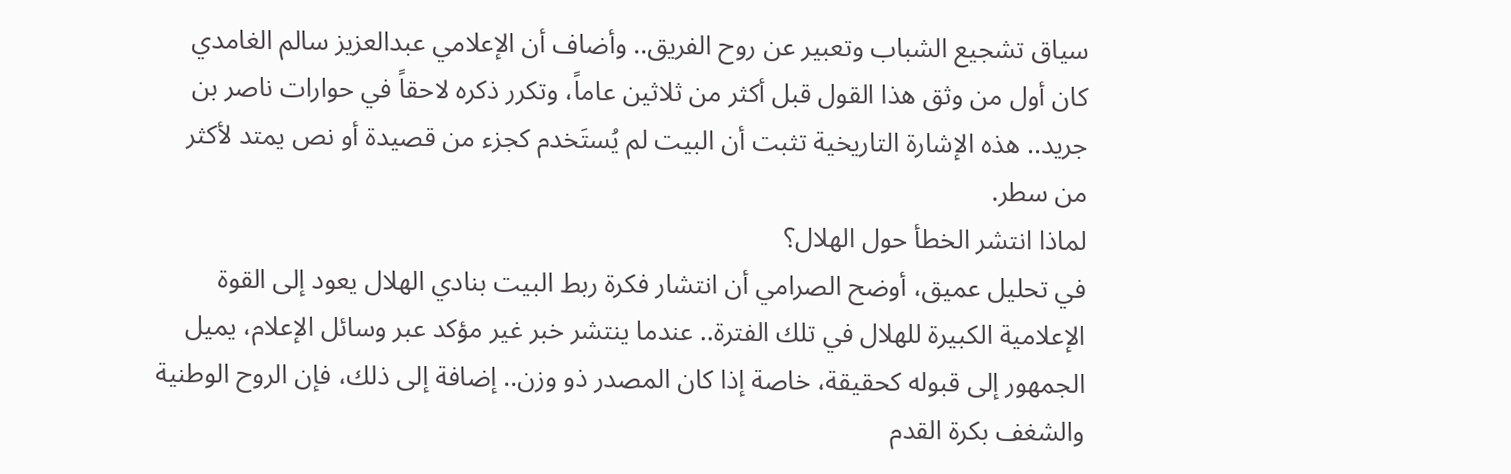سياق تشجيع الشباب وتعبير عن روح الفريق.. وأضاف أن الإعلامي عبدالعزيز سالم الغامدي كان أول من وثق هذا القول قبل أكثر من ثلاثين عاماً، وتكرر ذكره لاحقاً في حوارات ناصر بن جريد.. هذه الإشارة التاريخية تثبت أن البيت لم يُستَخدم كجزء من قصيدة أو نص يمتد لأكثر من سطر.
لماذا انتشر الخطأ حول الهلال؟
في تحليل عميق، أوضح الصرامي أن انتشار فكرة ربط البيت بنادي الهلال يعود إلى القوة الإعلامية الكبيرة للهلال في تلك الفترة.. عندما ينتشر خبر غير مؤكد عبر وسائل الإعلام، يميل الجمهور إلى قبوله كحقيقة، خاصة إذا كان المصدر ذو وزن.. إضافة إلى ذلك، فإن الروح الوطنية والشغف بكرة القدم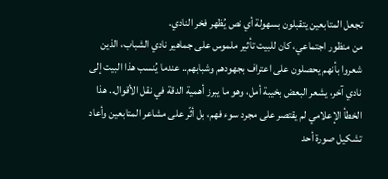تجعل المتابعين يتقبلون بسهولة أي نص يُظهر فخر النادي.
من منظور اجتماعي، كان للبيت تأثير ملموس على جماهير نادي الشباب، الذين شعروا بأنهم يحصلون على اعتراف بجهودهم وشبابهم.. عندما يُنسب هذا البيت إلى نادي آخر، يشعر البعض بخيبة أمل، وهو ما يبرز أهمية الدقة في نقل الأقوال.. هذا الخطأ الإعلامي لم يقتصر على مجرد سوء فهم، بل أثّر على مشاعر المتابعين وأعاد تشكيل صورة أحد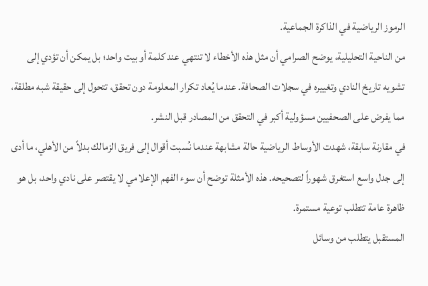الرموز الرياضية في الذاكرة الجماعية.
من الناحية التحليلية، يوضح الصرامي أن مثل هذه الأخطاء لا تنتهي عند كلمة أو بيت واحد؛ بل يمكن أن تؤدي إلى تشويه تاريخ النادي وتغييره في سجلات الصحافة. عندما يُعاد تكرار المعلومة دون تحقق، تتحول إلى حقيقة شبه مطلقة، مما يفرض على الصحفيين مسؤولية أكبر في التحقق من المصادر قبل النشر.
في مقارنة سابقة، شهدت الأوساط الرياضية حالة مشابهة عندما نُسبت أقوال إلى فريق الزمالك بدلاً من الأهلي، ما أدى إلى جدل واسع استغرق شهوراً لتصحيحه. هذه الأمثلة توضح أن سوء الفهم الإعلامي لا يقتصر على نادي واحد، بل هو ظاهرة عامة تتطلب توعية مستمرة.
المستقبل يتطلب من وسائل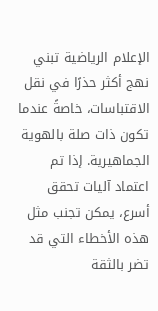الإعلام الرياضية تبني نهج أكثر حذرًا في نقل الاقتباسات، خاصةً عندما تكون ذات صلة بالهوية الجماهيرية. إذا تم اعتماد آليات تحقق أسرع، يمكن تجنب مثل هذه الأخطاء التي قد تضر بالثقة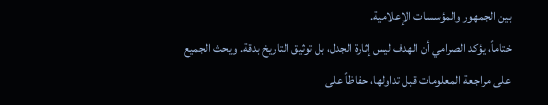بين الجمهور والمؤسسات الإعلامية.
ختاماً، يؤكد الصرامي أن الهدف ليس إثارة الجدل، بل توثيق التاريخ بدقة. ويحث الجميع على مراجعة المعلومات قبل تداولها، حفاظاً على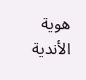هوية الأندية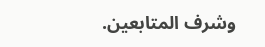وشرف المتابعين.